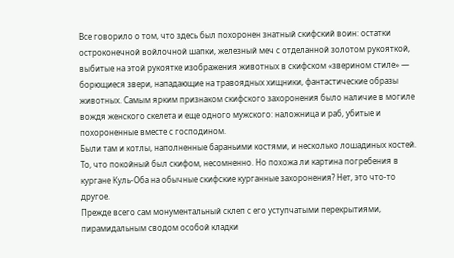Все говорило о том, что здесь был похоронен знатный скифский воин: остатки остроконечной войлочной шапки, железный меч с отделанной золотом рукояткой, выбитые на этой рукоятке изображения животных в скифском «зверином стиле» — борющиеся звери, нападающие на травоядных хищники, фантастические образы животных. Самым ярким признаком скифского захоронения было наличие в могиле вождя женского скелета и еще одного мужского: наложница и раб, убитые и похороненные вместе с господином.
Были там и котлы, наполненные бараньими костями, и несколько лошадиных костей.
То, что покойный был скифом, несомненно. Но похожа ли картина погребения в кургане Куль-Оба на обычные скифские курганные захоронения? Нет, это что-то другое.
Прежде всего сам монументальный склеп с его уступчатыми перекрытиями, пирамидальным сводом особой кладки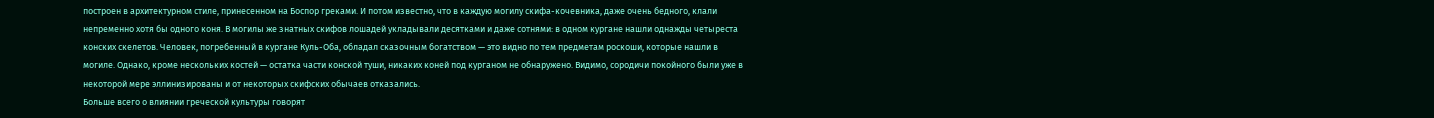построен в архитектурном стиле, принесенном на Боспор греками. И потом известно, что в каждую могилу скифа-кочевника, даже очень бедного, клали непременно хотя бы одного коня. В могилы же знатных скифов лошадей укладывали десятками и даже сотнями: в одном кургане нашли однажды четыреста конских скелетов. Человек, погребенный в кургане Куль-Оба, обладал сказочным богатством — это видно по тем предметам роскоши, которые нашли в могиле. Однако, кроме нескольких костей — остатка части конской туши, никаких коней под курганом не обнаружено. Видимо, сородичи покойного были уже в некоторой мере эллинизированы и от некоторых скифских обычаев отказались.
Больше всего о влиянии греческой культуры говорят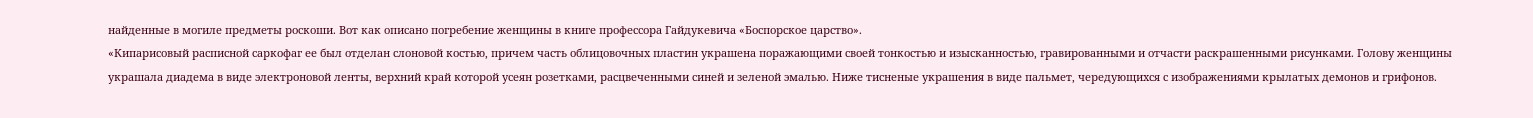найденные в могиле предметы роскоши. Вот как описано погребение женщины в книге профессора Гайдукевича «Боспорское царство».
«Кипарисовый расписной саркофаг ее был отделан слоновой костью, причем часть облицовочных пластин украшена поражающими своей тонкостью и изысканностью, гравированными и отчасти раскрашенными рисунками. Голову женщины украшала диадема в виде электроновой ленты, верхний край которой усеян розетками, расцвеченными синей и зеленой эмалью. Ниже тисненые украшения в виде пальмет, чередующихся с изображениями крылатых демонов и грифонов.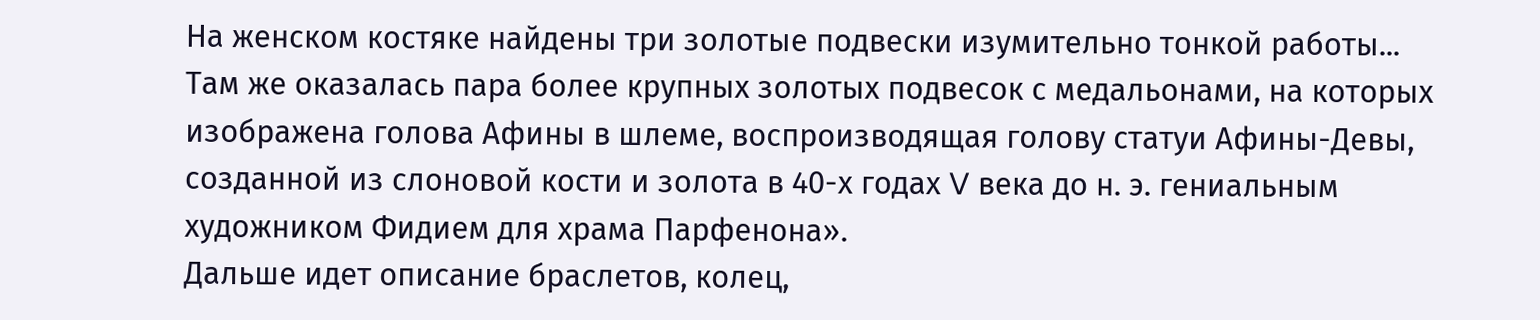На женском костяке найдены три золотые подвески изумительно тонкой работы... Там же оказалась пара более крупных золотых подвесок с медальонами, на которых изображена голова Афины в шлеме, воспроизводящая голову статуи Афины-Девы, созданной из слоновой кости и золота в 40-х годах V века до н. э. гениальным художником Фидием для храма Парфенона».
Дальше идет описание браслетов, колец,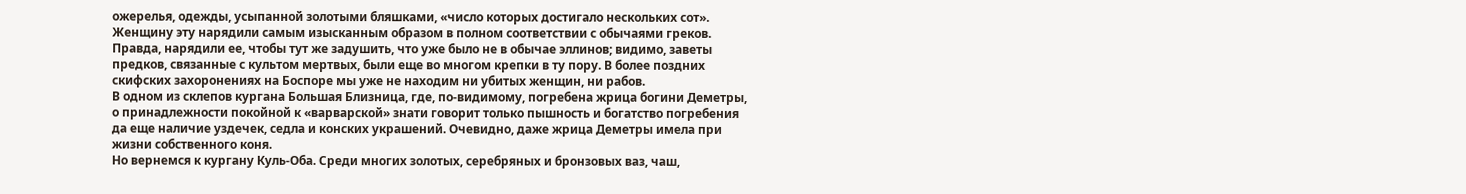ожерелья, одежды, усыпанной золотыми бляшками, «число которых достигало нескольких сот».
Женщину эту нарядили самым изысканным образом в полном соответствии с обычаями греков. Правда, нарядили ее, чтобы тут же задушить, что уже было не в обычае эллинов; видимо, заветы предков, связанные с культом мертвых, были еще во многом крепки в ту пору. В более поздних скифских захоронениях на Боспоре мы уже не находим ни убитых женщин, ни рабов.
В одном из склепов кургана Большая Близница, где, по-видимому, погребена жрица богини Деметры, о принадлежности покойной к «варварской» знати говорит только пышность и богатство погребения да еще наличие уздечек, седла и конских украшений. Очевидно, даже жрица Деметры имела при жизни собственного коня.
Но вернемся к кургану Куль-Оба. Среди многих золотых, серебряных и бронзовых ваз, чаш,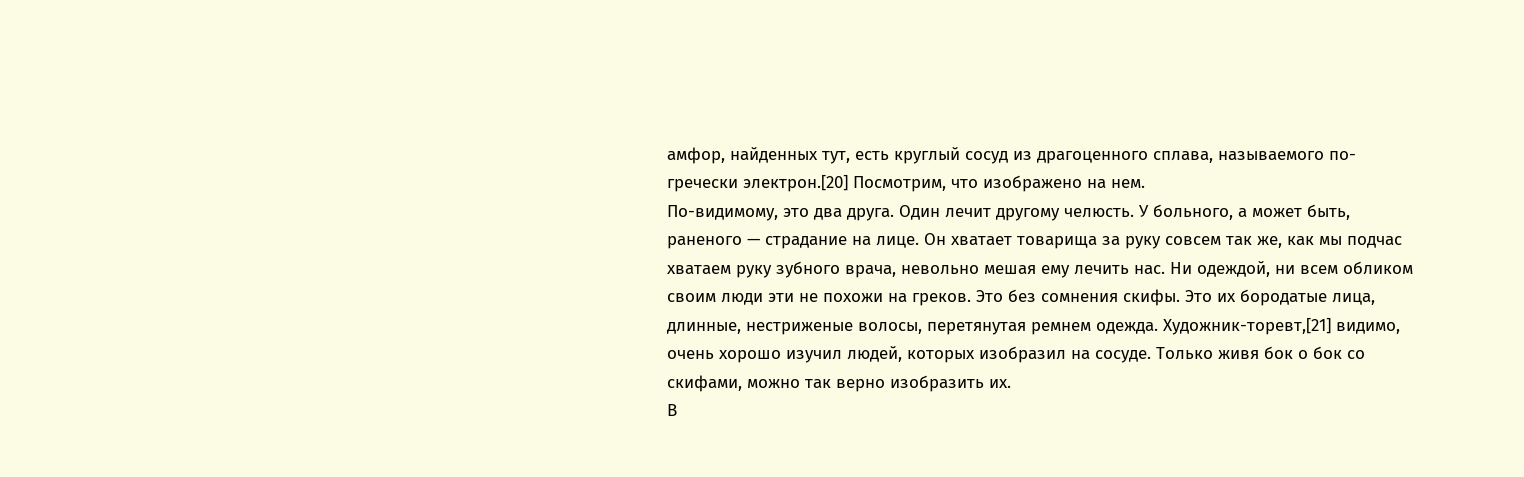амфор, найденных тут, есть круглый сосуд из драгоценного сплава, называемого по-гречески электрон.[20] Посмотрим, что изображено на нем.
По-видимому, это два друга. Один лечит другому челюсть. У больного, а может быть, раненого — страдание на лице. Он хватает товарища за руку совсем так же, как мы подчас хватаем руку зубного врача, невольно мешая ему лечить нас. Ни одеждой, ни всем обликом своим люди эти не похожи на греков. Это без сомнения скифы. Это их бородатые лица, длинные, нестриженые волосы, перетянутая ремнем одежда. Художник-торевт,[21] видимо, очень хорошо изучил людей, которых изобразил на сосуде. Только живя бок о бок со скифами, можно так верно изобразить их.
В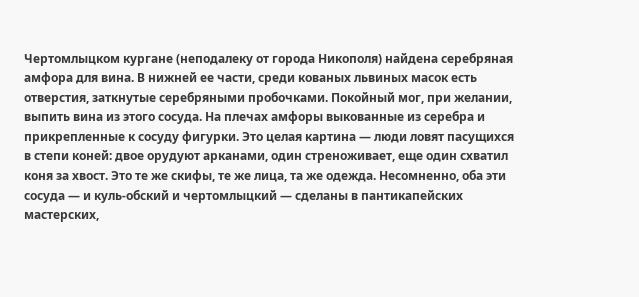Чертомлыцком кургане (неподалеку от города Никополя) найдена серебряная амфора для вина. В нижней ее части, среди кованых львиных масок есть отверстия, заткнутые серебряными пробочками. Покойный мог, при желании, выпить вина из этого сосуда. На плечах амфоры выкованные из серебра и прикрепленные к сосуду фигурки. Это целая картина — люди ловят пасущихся в степи коней: двое орудуют арканами, один стреноживает, еще один схватил коня за хвост. Это те же скифы, те же лица, та же одежда. Несомненно, оба эти сосуда — и куль-обский и чертомлыцкий — сделаны в пантикапейских мастерских,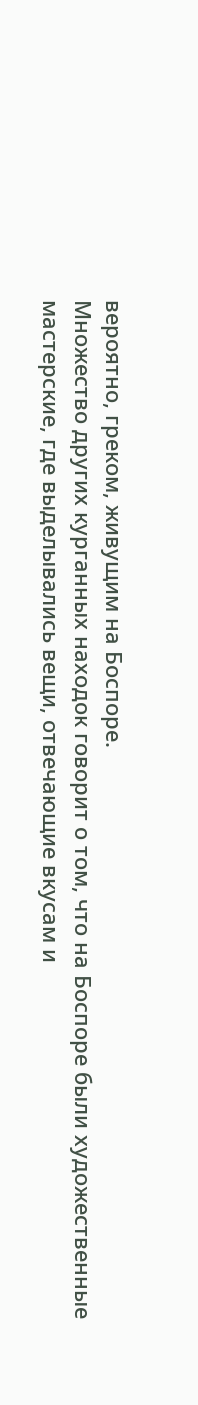вероятно, греком, живущим на Боспоре.
Множество других курганных находок говорит о том, что на Боспоре были художественные мастерские, где выделывались вещи, отвечающие вкусам и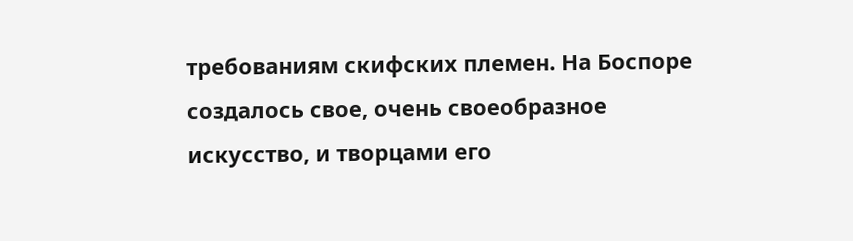требованиям скифских племен. На Боспоре создалось свое, очень своеобразное искусство, и творцами его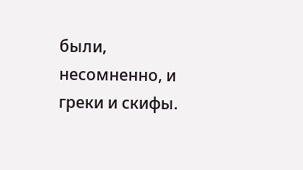были, несомненно, и греки и скифы.